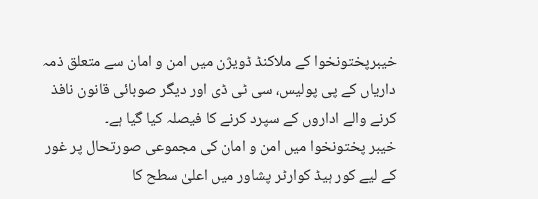خیبرپختونخوا کے ملاکنڈ ڈویژن میں امن و امان سے متعلق ذمہ داریاں کے پی پولیس، سی ٹی ڈی اور دیگر صوبائی قانون نافذ کرنے والے اداروں کے سپرد کرنے کا فیصلہ کیا گیا ہے۔
خیبر پختونخوا میں امن و امان کی مجموعی صورتحال پر غور کے لیے کور ہیڈ کوارٹر پشاور میں اعلیٰ سطح کا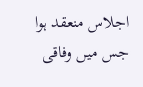اجلاس منعقد ہوا جس میں وفاقی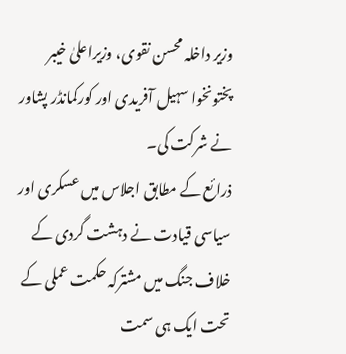وزیر داخلہ محسن نقوی، وزیراعلیٰ خیبر پختونخوا سہیل آفریدی اور کورکمانڈر پشاور نے شرکت کی۔
ذرائع کے مطابق اجلاس میں عسکری اور سیاسی قیادت نے دہشت گردی کے خلاف جنگ میں مشترکہ حکمت عملی کے تحت ایک ہی سمت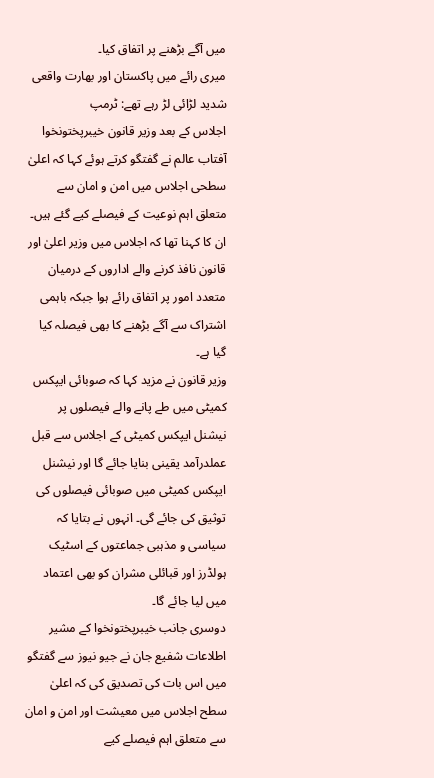میں آگے بڑھنے پر اتفاق کیا۔
میری رائے میں پاکستان اور بھارت واقعی شدید لڑائی لڑ رہے تھے: ٹرمپ
اجلاس کے بعد وزیر قانون خیبرپختونخوا آفتاب عالم نے گفتگو کرتے ہوئے کہا کہ اعلیٰ سطحی اجلاس میں امن و امان سے متعلق اہم نوعیت کے فیصلے کیے گئے ہیں۔
ان کا کہنا تھا کہ اجلاس میں وزیر اعلیٰ اور قانون نافذ کرنے والے اداروں کے درمیان متعدد امور پر اتفاق رائے ہوا جبکہ باہمی اشتراک سے آگے بڑھنے کا بھی فیصلہ کیا گیا ہے۔
وزیر قانون نے مزید کہا کہ صوبائی ایپکس کمیٹی میں طے پانے والے فیصلوں پر نیشنل ایپکس کمیٹی کے اجلاس سے قبل عملدرآمد یقینی بنایا جائے گا اور نیشنل ایپکس کمیٹی میں صوبائی فیصلوں کی توثیق کی جائے گی۔ انہوں نے بتایا کہ سیاسی و مذہبی جماعتوں کے اسٹیک ہولڈرز اور قبائلی مشران کو بھی اعتماد میں لیا جائے گا۔
دوسری جانب خیبرپختونخوا کے مشیر اطلاعات شفیع جان نے جیو نیوز سے گفتگو میں اس بات کی تصدیق کی کہ اعلیٰ سطح اجلاس میں معیشت اور امن و امان سے متعلق اہم فیصلے کیے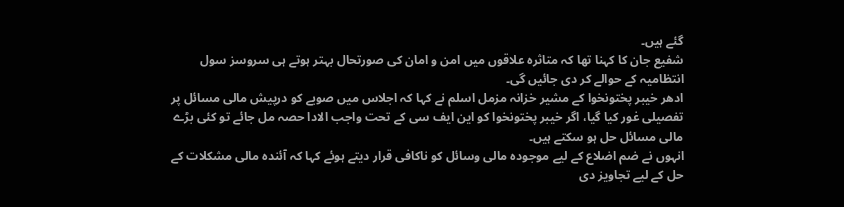گئے ہیں۔
شفیع جان کا کہنا تھا کہ متاثرہ علاقوں میں امن و امان کی صورتحال بہتر ہوتے ہی سروسز سول انتظامیہ کے حوالے کر دی جائیں گی۔
ادھر خیبر پختونخوا کے مشیر خزانہ مزمل اسلم نے کہا کہ اجلاس میں صوبے کو درپیش مالی مسائل پر تفصیلی غور کیا گیا، اگر خیبر پختونخوا کو این ایف سی کے تحت واجب الادا حصہ مل جائے تو کئی بڑے مالی مسائل حل ہو سکتے ہیں۔
انہوں نے ضم اضلاع کے لیے موجودہ مالی وسائل کو ناکافی قرار دیتے ہوئے کہا کہ آئندہ مالی مشکلات کے حل کے لیے تجاویز دی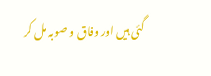گئی ہیں اور وفاق و صوبہ مل کر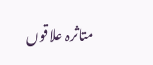متاثرہ علاقوں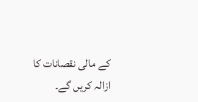کے مالی نقصانات کا ازالہ کریں گے۔